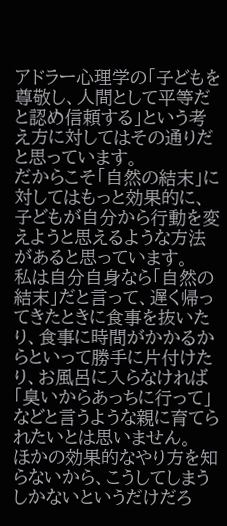アドラー心理学の「子どもを尊敬し、人間として平等だと認め信頼する」という考え方に対してはその通りだと思っています。
だからこそ「自然の結末」に対してはもっと効果的に、子どもが自分から行動を変えようと思えるような方法があると思っています。
私は自分自身なら「自然の結末」だと言って、遅く帰ってきたときに食事を抜いたり、食事に時間がかかるからといって勝手に片付けたり、お風呂に入らなければ「臭いからあっちに行って」などと言うような親に育てられたいとは思いません。
ほかの効果的なやり方を知らないから、こうしてしまうしかないというだけだろ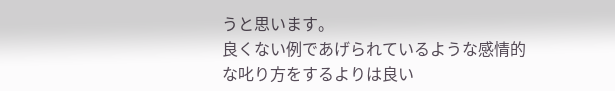うと思います。
良くない例であげられているような感情的な叱り方をするよりは良い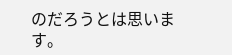のだろうとは思います。